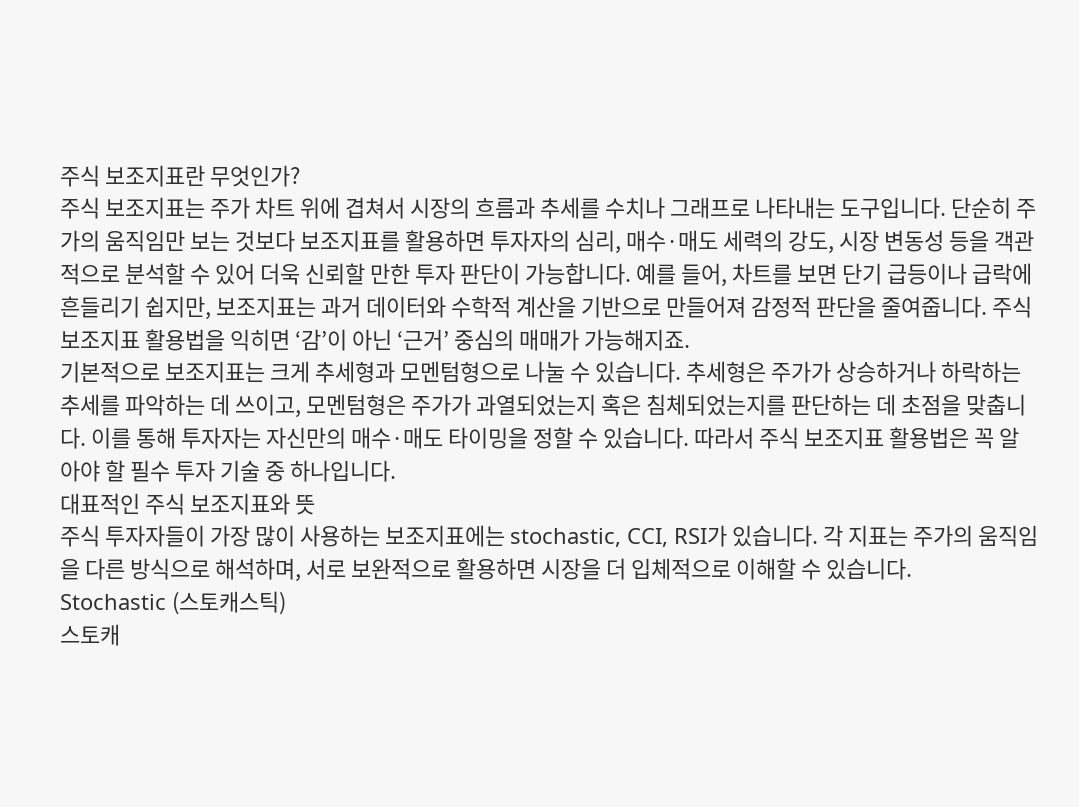주식 보조지표란 무엇인가?
주식 보조지표는 주가 차트 위에 겹쳐서 시장의 흐름과 추세를 수치나 그래프로 나타내는 도구입니다. 단순히 주가의 움직임만 보는 것보다 보조지표를 활용하면 투자자의 심리, 매수·매도 세력의 강도, 시장 변동성 등을 객관적으로 분석할 수 있어 더욱 신뢰할 만한 투자 판단이 가능합니다. 예를 들어, 차트를 보면 단기 급등이나 급락에 흔들리기 쉽지만, 보조지표는 과거 데이터와 수학적 계산을 기반으로 만들어져 감정적 판단을 줄여줍니다. 주식 보조지표 활용법을 익히면 ‘감’이 아닌 ‘근거’ 중심의 매매가 가능해지죠.
기본적으로 보조지표는 크게 추세형과 모멘텀형으로 나눌 수 있습니다. 추세형은 주가가 상승하거나 하락하는 추세를 파악하는 데 쓰이고, 모멘텀형은 주가가 과열되었는지 혹은 침체되었는지를 판단하는 데 초점을 맞춥니다. 이를 통해 투자자는 자신만의 매수·매도 타이밍을 정할 수 있습니다. 따라서 주식 보조지표 활용법은 꼭 알아야 할 필수 투자 기술 중 하나입니다.
대표적인 주식 보조지표와 뜻
주식 투자자들이 가장 많이 사용하는 보조지표에는 stochastic, CCI, RSI가 있습니다. 각 지표는 주가의 움직임을 다른 방식으로 해석하며, 서로 보완적으로 활용하면 시장을 더 입체적으로 이해할 수 있습니다.
Stochastic (스토캐스틱)
스토캐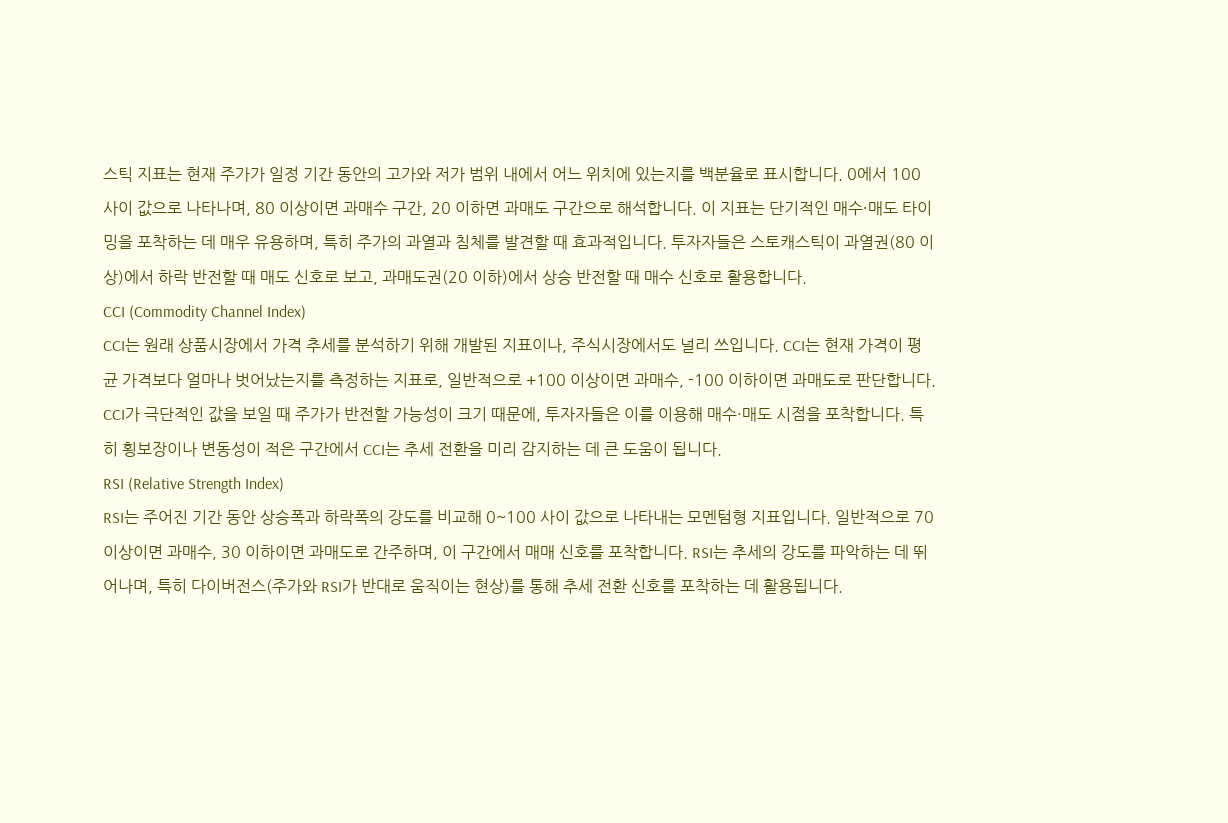스틱 지표는 현재 주가가 일정 기간 동안의 고가와 저가 범위 내에서 어느 위치에 있는지를 백분율로 표시합니다. 0에서 100 사이 값으로 나타나며, 80 이상이면 과매수 구간, 20 이하면 과매도 구간으로 해석합니다. 이 지표는 단기적인 매수·매도 타이밍을 포착하는 데 매우 유용하며, 특히 주가의 과열과 침체를 발견할 때 효과적입니다. 투자자들은 스토캐스틱이 과열권(80 이상)에서 하락 반전할 때 매도 신호로 보고, 과매도권(20 이하)에서 상승 반전할 때 매수 신호로 활용합니다.
CCI (Commodity Channel Index)
CCI는 원래 상품시장에서 가격 추세를 분석하기 위해 개발된 지표이나, 주식시장에서도 널리 쓰입니다. CCI는 현재 가격이 평균 가격보다 얼마나 벗어났는지를 측정하는 지표로, 일반적으로 +100 이상이면 과매수, -100 이하이면 과매도로 판단합니다. CCI가 극단적인 값을 보일 때 주가가 반전할 가능성이 크기 때문에, 투자자들은 이를 이용해 매수·매도 시점을 포착합니다. 특히 횡보장이나 변동성이 적은 구간에서 CCI는 추세 전환을 미리 감지하는 데 큰 도움이 됩니다.
RSI (Relative Strength Index)
RSI는 주어진 기간 동안 상승폭과 하락폭의 강도를 비교해 0~100 사이 값으로 나타내는 모멘텀형 지표입니다. 일반적으로 70 이상이면 과매수, 30 이하이면 과매도로 간주하며, 이 구간에서 매매 신호를 포착합니다. RSI는 추세의 강도를 파악하는 데 뛰어나며, 특히 다이버전스(주가와 RSI가 반대로 움직이는 현상)를 통해 추세 전환 신호를 포착하는 데 활용됩니다.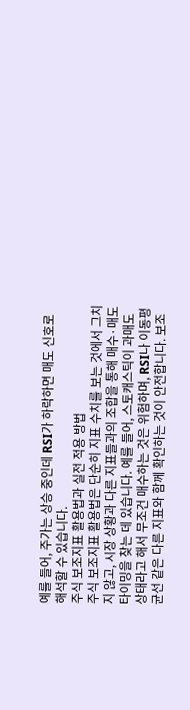예를 들어, 주가는 상승 중인데 RSI가 하락하면 매도 신호로 해석할 수 있습니다.
주식 보조지표 활용법과 실전 적용 방법
주식 보조지표 활용법은 단순히 지표 수치를 보는 것에서 그치지 않고, 시장 상황과 다른 지표들과의 조합을 통해 매수·매도 타이밍을 찾는 데 있습니다. 예를 들어, 스토캐스틱이 과매도 상태라고 해서 무조건 매수하는 것은 위험하며, RSI나 이동평균선 같은 다른 지표와 함께 확인하는 것이 안전합니다. 보조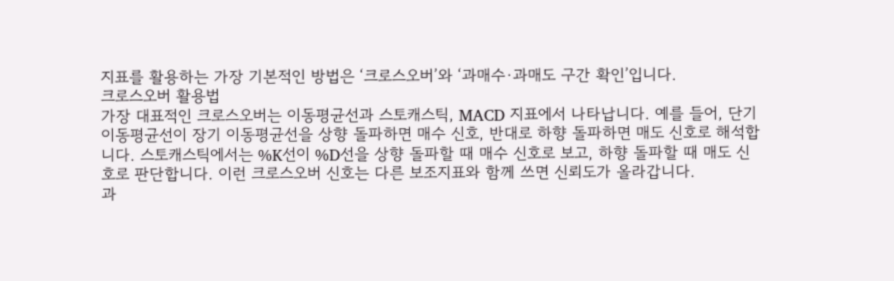지표를 활용하는 가장 기본적인 방법은 ‘크로스오버’와 ‘과매수·과매도 구간 확인’입니다.
크로스오버 활용법
가장 대표적인 크로스오버는 이동평균선과 스토캐스틱, MACD 지표에서 나타납니다. 예를 들어, 단기 이동평균선이 장기 이동평균선을 상향 돌파하면 매수 신호, 반대로 하향 돌파하면 매도 신호로 해석합니다. 스토캐스틱에서는 %K선이 %D선을 상향 돌파할 때 매수 신호로 보고, 하향 돌파할 때 매도 신호로 판단합니다. 이런 크로스오버 신호는 다른 보조지표와 함께 쓰면 신뢰도가 올라갑니다.
과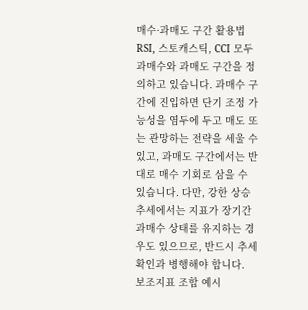매수·과매도 구간 활용법
RSI, 스토캐스틱, CCI 모두 과매수와 과매도 구간을 정의하고 있습니다. 과매수 구간에 진입하면 단기 조정 가능성을 염두에 두고 매도 또는 관망하는 전략을 세울 수 있고, 과매도 구간에서는 반대로 매수 기회로 삼을 수 있습니다. 다만, 강한 상승 추세에서는 지표가 장기간 과매수 상태를 유지하는 경우도 있으므로, 반드시 추세 확인과 병행해야 합니다.
보조지표 조합 예시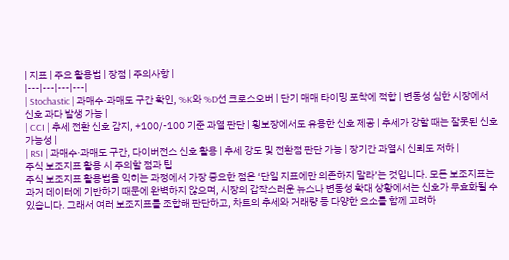| 지표 | 주요 활용법 | 장점 | 주의사항 |
|---|---|---|---|
| Stochastic | 과매수·과매도 구간 확인, %K와 %D선 크로스오버 | 단기 매매 타이밍 포착에 적합 | 변동성 심한 시장에서 신호 과다 발생 가능 |
| CCI | 추세 전환 신호 감지, +100/-100 기준 과열 판단 | 횡보장에서도 유용한 신호 제공 | 추세가 강할 때는 잘못된 신호 가능성 |
| RSI | 과매수·과매도 구간, 다이버전스 신호 활용 | 추세 강도 및 전환점 판단 가능 | 장기간 과열시 신뢰도 저하 |
주식 보조지표 활용 시 주의할 점과 팁
주식 보조지표 활용법을 익히는 과정에서 가장 중요한 점은 ‘단일 지표에만 의존하지 말라’는 것입니다. 모든 보조지표는 과거 데이터에 기반하기 때문에 완벽하지 않으며, 시장의 갑작스러운 뉴스나 변동성 확대 상황에서는 신호가 무효화될 수 있습니다. 그래서 여러 보조지표를 조합해 판단하고, 차트의 추세와 거래량 등 다양한 요소를 함께 고려하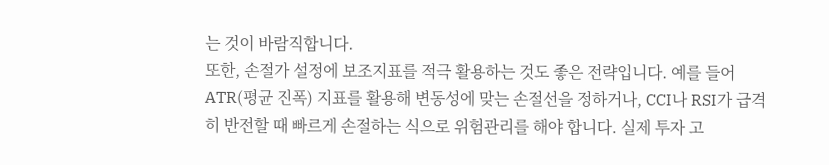는 것이 바람직합니다.
또한, 손절가 설정에 보조지표를 적극 활용하는 것도 좋은 전략입니다. 예를 들어 ATR(평균 진폭) 지표를 활용해 변동성에 맞는 손절선을 정하거나, CCI나 RSI가 급격히 반전할 때 빠르게 손절하는 식으로 위험관리를 해야 합니다. 실제 투자 고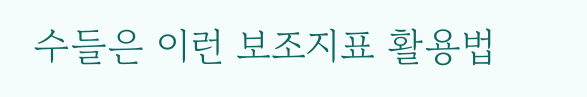수들은 이런 보조지표 활용법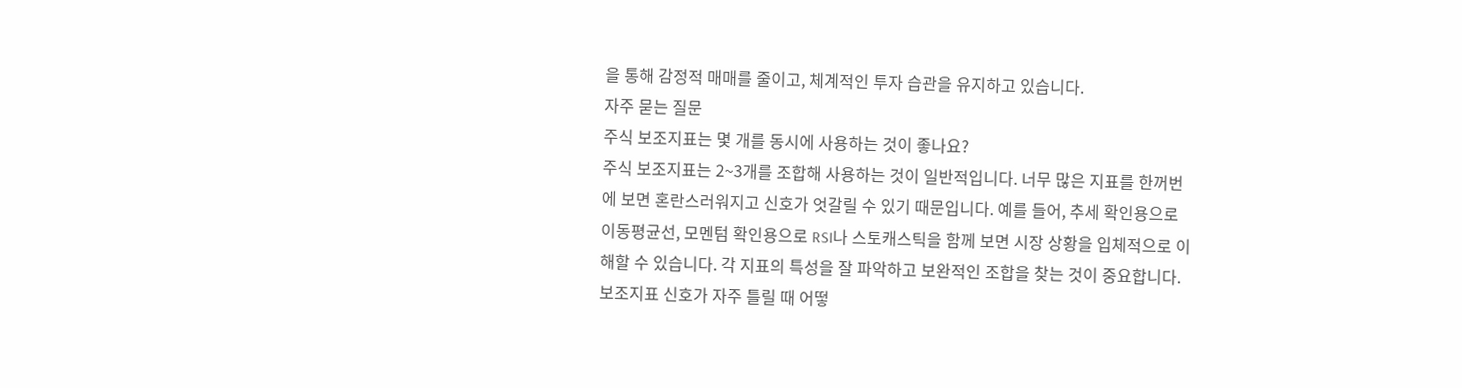을 통해 감정적 매매를 줄이고, 체계적인 투자 습관을 유지하고 있습니다.
자주 묻는 질문
주식 보조지표는 몇 개를 동시에 사용하는 것이 좋나요?
주식 보조지표는 2~3개를 조합해 사용하는 것이 일반적입니다. 너무 많은 지표를 한꺼번에 보면 혼란스러워지고 신호가 엇갈릴 수 있기 때문입니다. 예를 들어, 추세 확인용으로 이동평균선, 모멘텀 확인용으로 RSI나 스토캐스틱을 함께 보면 시장 상황을 입체적으로 이해할 수 있습니다. 각 지표의 특성을 잘 파악하고 보완적인 조합을 찾는 것이 중요합니다.
보조지표 신호가 자주 틀릴 때 어떻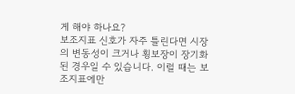게 해야 하나요?
보조지표 신호가 자주 틀린다면 시장의 변동성이 크거나 횡보장이 장기화된 경우일 수 있습니다. 이럴 때는 보조지표에만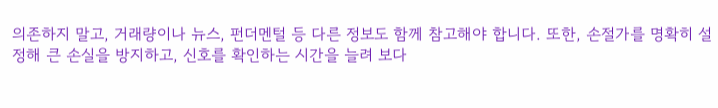의존하지 말고, 거래량이나 뉴스, 펀더멘털 등 다른 정보도 함께 참고해야 합니다. 또한, 손절가를 명확히 설정해 큰 손실을 방지하고, 신호를 확인하는 시간을 늘려 보다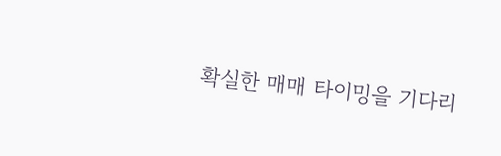확실한 매매 타이밍을 기다리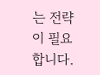는 전략이 필요합니다.